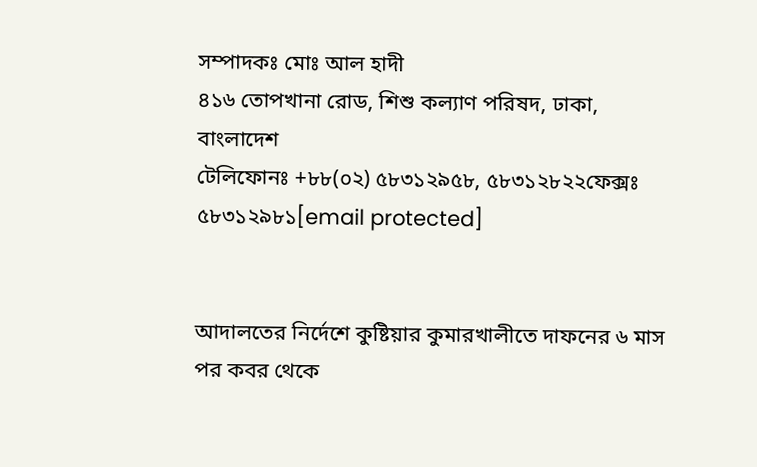সম্পাদকঃ মোঃ আল হাদী
৪১৬ তোপখানা রোড, শিশু কল্যাণ পরিষদ, ঢাকা, বাংলাদেশ
টেলিফোনঃ +৮৮(০২) ৫৮৩১২৯৫৮, ৫৮৩১২৮২২ফেক্সঃ ৫৮৩১২৯৮১[email protected]


আদালতের নির্দেশে কুষ্টিয়ার কুমারখালীতে দাফনের ৬ মাস পর কবর থেকে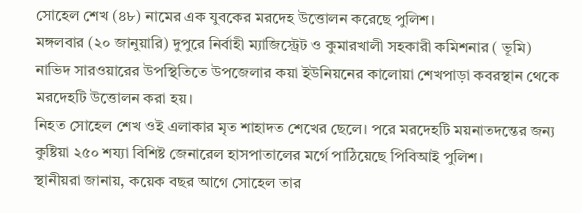সোহেল শেখ (৪৮) নামের এক যুবকের মরদেহ উত্তোলন করেছে পুলিশ।
মঙ্গলবার (২০ জানুয়ারি) দুপুরে নির্বাহী ম্যাজিস্ট্রেট ও কুমারখালী সহকারী কমিশনার ( ভূমি) নাভিদ সারওয়ারের উপস্থিতিতে উপজেলার কয়া ইউনিয়নের কালোয়া শেখপাড়া কবরস্থান থেকে মরদেহটি উত্তোলন করা হয়।
নিহত সোহেল শেখ ওই এলাকার মৃত শাহাদত শেখের ছেলে। পরে মরদেহটি ময়নাতদন্তের জন্য কুষ্টিয়া ২৫০ শয্যা বিশিষ্ট জেনারেল হাসপাতালের মর্গে পাঠিয়েছে পিবিআই পুলিশ।
স্থানীয়রা জানায়, কয়েক বছর আগে সোহেল তার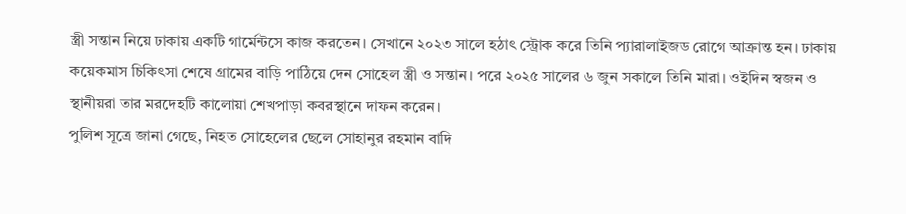স্ত্রী সন্তান নিয়ে ঢাকায় একটি গার্মেন্টসে কাজ করতেন। সেখানে ২০২৩ সালে হঠাৎ স্ট্রোক করে তিনি প্যারালাইজড রোগে আক্রান্ত হন। ঢাকায় কয়েকমাস চিকিৎসা শেষে গ্রামের বাড়ি পাঠিয়ে দেন সোহেল স্ত্রী ও সন্তান। পরে ২০২৫ সালের ৬ জুন সকালে তিনি মারা। ওইদিন স্বজন ও স্থানীয়রা তার মরদেহটি কালোয়া শেখপাড়া কবরস্থানে দাফন করেন।
পুলিশ সূত্রে জানা গেছে, নিহত সোহেলের ছেলে সোহানুর রহমান বাদি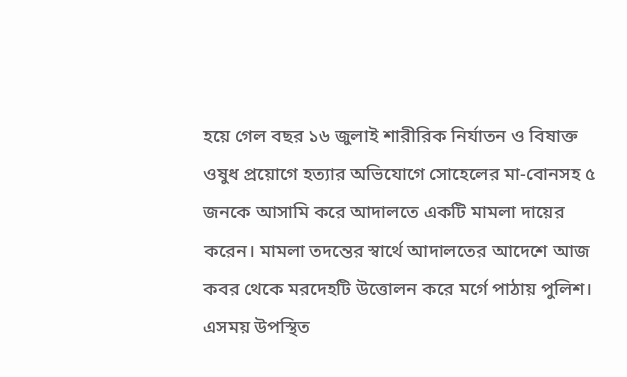হয়ে গেল বছর ১৬ জুলাই শারীরিক নির্যাতন ও বিষাক্ত ওষুধ প্রয়োগে হত্যার অভিযোগে সোহেলের মা-বোনসহ ৫ জনকে আসামি করে আদালতে একটি মামলা দায়ের করেন। মামলা তদন্তের স্বার্থে আদালতের আদেশে আজ কবর থেকে মরদেহটি উত্তোলন করে মর্গে পাঠায় পুলিশ।
এসময় উপস্থিত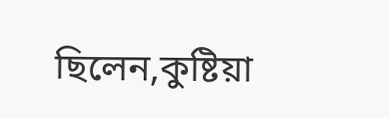ছিলেন,কুষ্টিয়া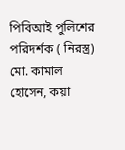পিবিআই পুলিশের পরিদর্শক ( নিরস্ত্র) মো. কামাল হোসেন, কয়া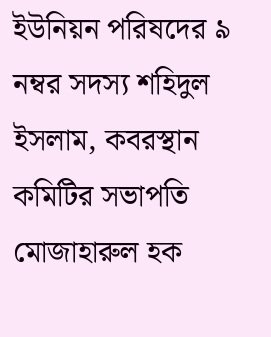ইউনিয়ন পরিষদের ৯ নম্বর সদস্য শহিদুল ইসলাম, কবরস্থান কমিটির সভাপতি মোজাহারুল হক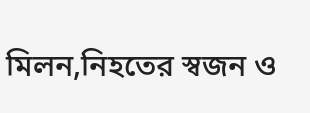মিলন,নিহতের স্বজন ও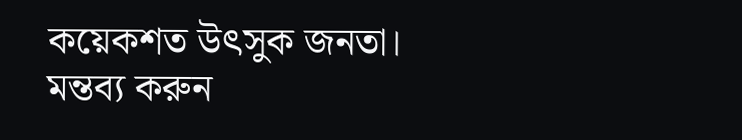কয়েকশত উৎসুক জনতা।
মন্তব্য করুন